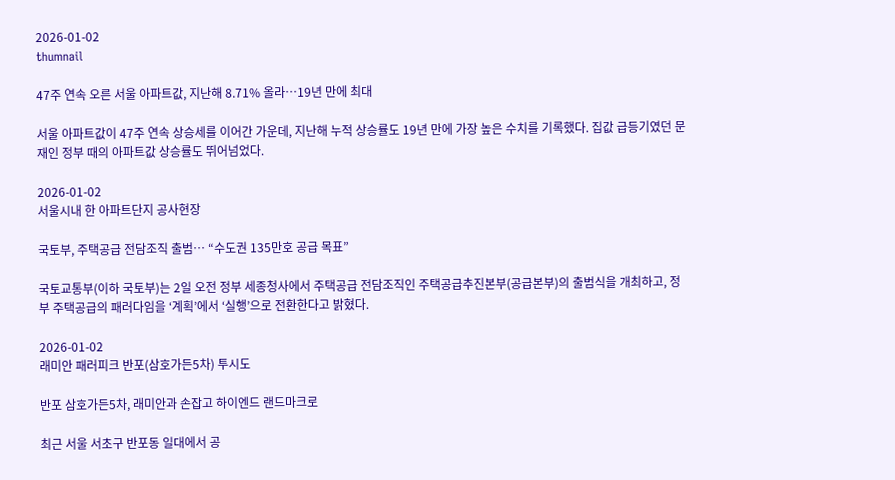2026-01-02
thumnail

47주 연속 오른 서울 아파트값, 지난해 8.71% 올라…19년 만에 최대

서울 아파트값이 47주 연속 상승세를 이어간 가운데, 지난해 누적 상승률도 19년 만에 가장 높은 수치를 기록했다. 집값 급등기였던 문재인 정부 때의 아파트값 상승률도 뛰어넘었다.

2026-01-02
서울시내 한 아파트단지 공사현장

국토부, 주택공급 전담조직 출범… “수도권 135만호 공급 목표”

국토교통부(이하 국토부)는 2일 오전 정부 세종청사에서 주택공급 전담조직인 주택공급추진본부(공급본부)의 출범식을 개최하고, 정부 주택공급의 패러다임을 ‘계획’에서 ‘실행’으로 전환한다고 밝혔다.

2026-01-02
래미안 패러피크 반포(삼호가든5차) 투시도

반포 삼호가든5차, 래미안과 손잡고 하이엔드 랜드마크로

최근 서울 서초구 반포동 일대에서 공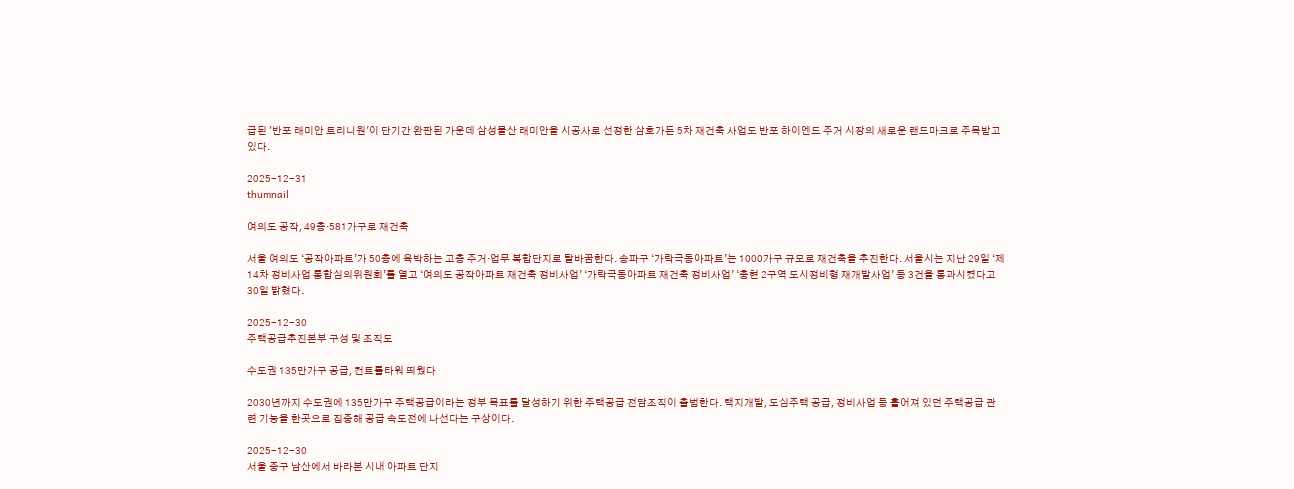급된 '반포 래미안 트리니원'이 단기간 완판된 가운데 삼성물산 래미안을 시공사로 선정한 삼호가든 5차 재건축 사업도 반포 하이엔드 주거 시장의 새로운 랜드마크로 주목받고 있다.

2025-12-31
thumnail

여의도 공작, 49층·581가구로 재건축

서울 여의도 ‘공작아파트’가 50층에 육박하는 고층 주거·업무 복합단지로 탈바꿈한다. 송파구 ‘가락극동아파트’는 1000가구 규모로 재건축을 추진한다. 서울시는 지난 29일 ‘제14차 정비사업 통합심의위원회’를 열고 ‘여의도 공작아파트 재건축 정비사업’ ‘가락극동아파트 재건축 정비사업’ ‘충현 2구역 도시정비형 재개발사업’ 등 3건을 통과시켰다고 30일 밝혔다.

2025-12-30
주택공급추진본부 구성 및 조직도

수도권 135만가구 공급, 컨트롤타워 띄웠다

2030년까지 수도권에 135만가구 주택공급이라는 정부 목표를 달성하기 위한 주택공급 전담조직이 출범한다. 택지개발, 도심주택 공급, 정비사업 등 흩어져 있던 주택공급 관련 기능을 한곳으로 집중해 공급 속도전에 나선다는 구상이다.

2025-12-30
서울 중구 남산에서 바라본 시내 아파트 단지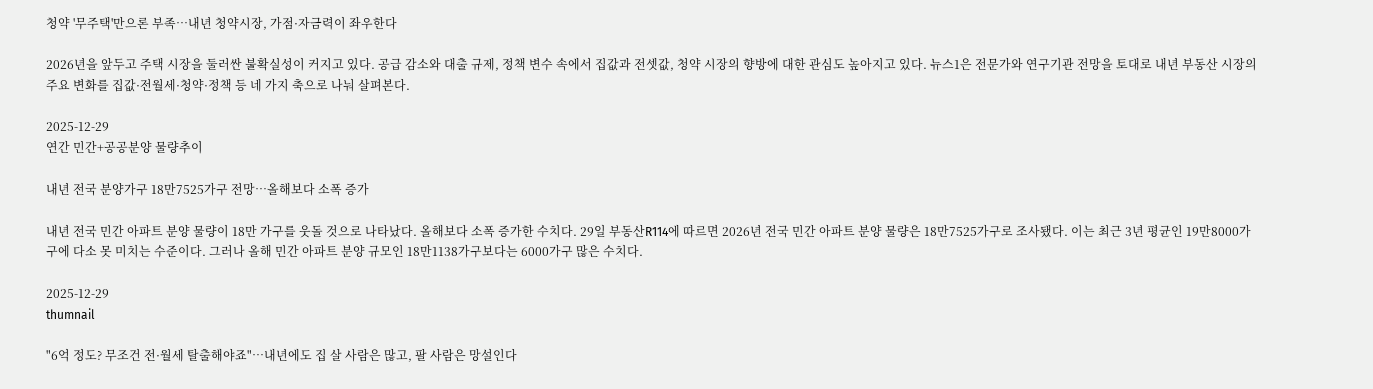청약 '무주택'만으론 부족…내년 청약시장, 가점·자금력이 좌우한다

2026년을 앞두고 주택 시장을 둘러싼 불확실성이 커지고 있다. 공급 감소와 대출 규제, 정책 변수 속에서 집값과 전셋값, 청약 시장의 향방에 대한 관심도 높아지고 있다. 뉴스1은 전문가와 연구기관 전망을 토대로 내년 부동산 시장의 주요 변화를 집값·전월세·청약·정책 등 네 가지 축으로 나눠 살펴본다.

2025-12-29
연간 민간+공공분양 물량추이

내년 전국 분양가구 18만7525가구 전망…올해보다 소폭 증가

내년 전국 민간 아파트 분양 물량이 18만 가구를 웃돌 것으로 나타났다. 올해보다 소폭 증가한 수치다. 29일 부동산R114에 따르면 2026년 전국 민간 아파트 분양 물량은 18만7525가구로 조사됐다. 이는 최근 3년 평균인 19만8000가구에 다소 못 미치는 수준이다. 그러나 올해 민간 아파트 분양 규모인 18만1138가구보다는 6000가구 많은 수치다.

2025-12-29
thumnail

"6억 정도? 무조건 전·월세 탈출해야죠"…내년에도 집 살 사람은 많고, 팔 사람은 망설인다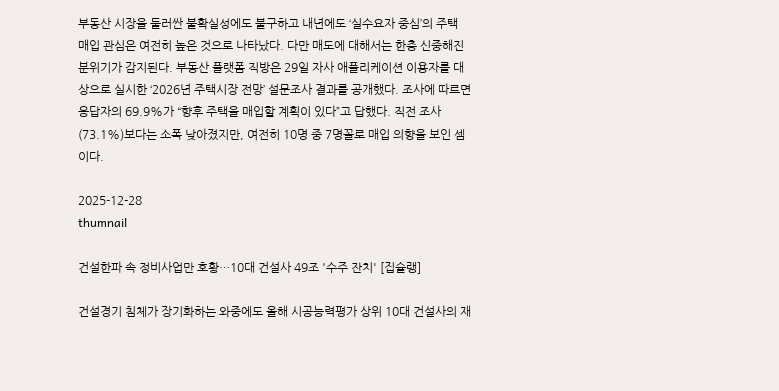부동산 시장을 둘러싼 불확실성에도 불구하고 내년에도 ‘실수요자 중심’의 주택 매입 관심은 여전히 높은 것으로 나타났다. 다만 매도에 대해서는 한층 신중해진 분위기가 감지된다. 부동산 플랫폼 직방은 29일 자사 애플리케이션 이용자를 대상으로 실시한 ‘2026년 주택시장 전망’ 설문조사 결과를 공개했다. 조사에 따르면 응답자의 69.9%가 “향후 주택을 매입할 계획이 있다”고 답했다. 직전 조사(73.1%)보다는 소폭 낮아졌지만, 여전히 10명 중 7명꼴로 매입 의향을 보인 셈이다.

2025-12-28
thumnail

건설한파 속 정비사업만 호황…10대 건설사 49조 '수주 잔치' [집슐랭]

건설경기 침체가 장기화하는 와중에도 올해 시공능력평가 상위 10대 건설사의 재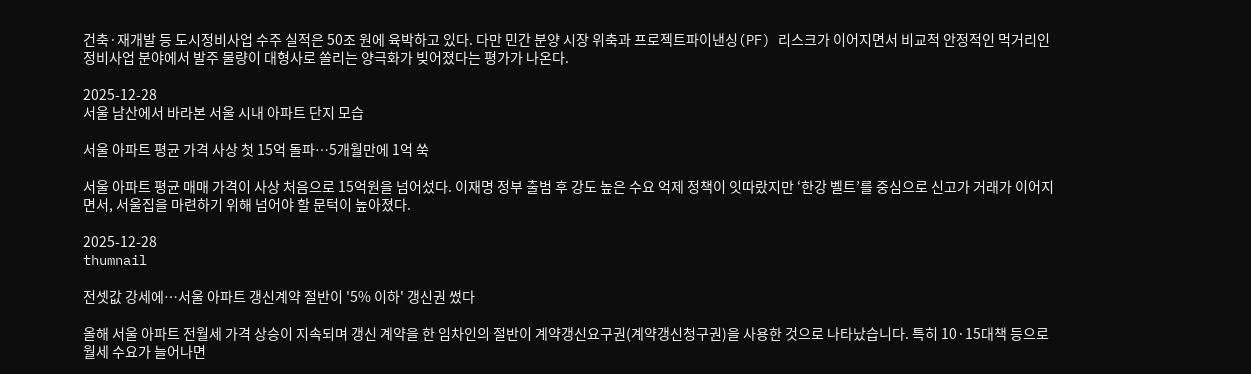건축·재개발 등 도시정비사업 수주 실적은 50조 원에 육박하고 있다. 다만 민간 분양 시장 위축과 프로젝트파이낸싱(PF) 리스크가 이어지면서 비교적 안정적인 먹거리인 정비사업 분야에서 발주 물량이 대형사로 쏠리는 양극화가 빚어졌다는 평가가 나온다.

2025-12-28
서울 남산에서 바라본 서울 시내 아파트 단지 모습

서울 아파트 평균 가격 사상 첫 15억 돌파…5개월만에 1억 쑥

서울 아파트 평균 매매 가격이 사상 처음으로 15억원을 넘어섰다. 이재명 정부 출범 후 강도 높은 수요 억제 정책이 잇따랐지만 ‘한강 벨트’를 중심으로 신고가 거래가 이어지면서, 서울집을 마련하기 위해 넘어야 할 문턱이 높아졌다.

2025-12-28
thumnail

전셋값 강세에…서울 아파트 갱신계약 절반이 '5% 이하' 갱신권 썼다

올해 서울 아파트 전월세 가격 상승이 지속되며 갱신 계약을 한 임차인의 절반이 계약갱신요구권(계약갱신청구권)을 사용한 것으로 나타났습니다. 특히 10·15대책 등으로 월세 수요가 늘어나면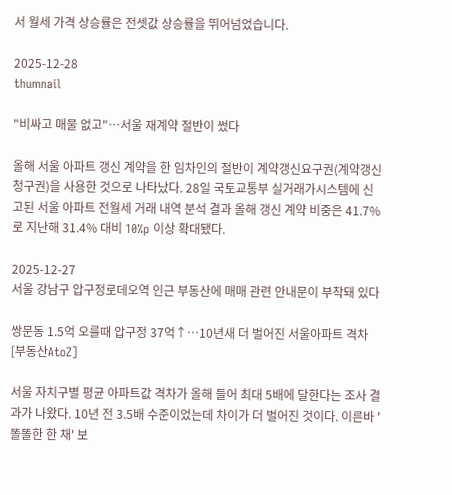서 월세 가격 상승률은 전셋값 상승률을 뛰어넘었습니다.

2025-12-28
thumnail

"비싸고 매물 없고"…서울 재계약 절반이 썼다

올해 서울 아파트 갱신 계약을 한 임차인의 절반이 계약갱신요구권(계약갱신청구권)을 사용한 것으로 나타났다. 28일 국토교통부 실거래가시스템에 신고된 서울 아파트 전월세 거래 내역 분석 결과 올해 갱신 계약 비중은 41.7%로 지난해 31.4% 대비 10%p 이상 확대됐다.

2025-12-27
서울 강남구 압구정로데오역 인근 부동산에 매매 관련 안내문이 부착돼 있다

쌍문동 1.5억 오를때 압구정 37억↑…10년새 더 벌어진 서울아파트 격차[부동산AtoZ]

서울 자치구별 평균 아파트값 격차가 올해 들어 최대 5배에 달한다는 조사 결과가 나왔다. 10년 전 3.5배 수준이었는데 차이가 더 벌어진 것이다. 이른바 '똘똘한 한 채' 보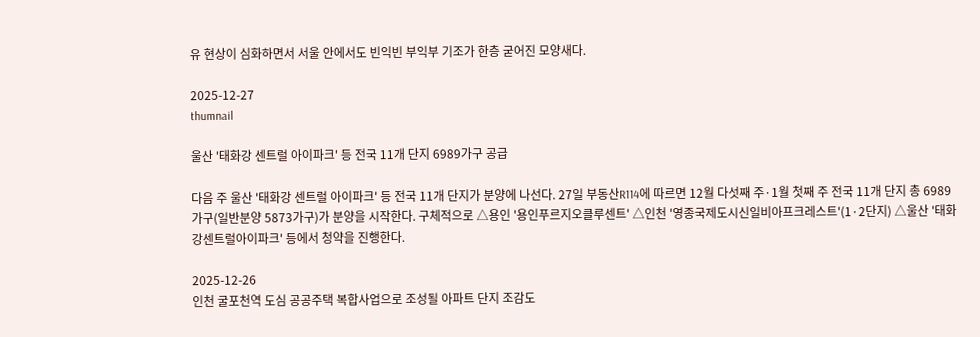유 현상이 심화하면서 서울 안에서도 빈익빈 부익부 기조가 한층 굳어진 모양새다.

2025-12-27
thumnail

울산 '태화강 센트럴 아이파크' 등 전국 11개 단지 6989가구 공급

다음 주 울산 '태화강 센트럴 아이파크' 등 전국 11개 단지가 분양에 나선다. 27일 부동산R114에 따르면 12월 다섯째 주·1월 첫째 주 전국 11개 단지 총 6989가구(일반분양 5873가구)가 분양을 시작한다. 구체적으로 △용인 '용인푸르지오클루센트' △인천 '영종국제도시신일비아프크레스트'(1·2단지) △울산 '태화강센트럴아이파크' 등에서 청약을 진행한다.

2025-12-26
인천 굴포천역 도심 공공주택 복합사업으로 조성될 아파트 단지 조감도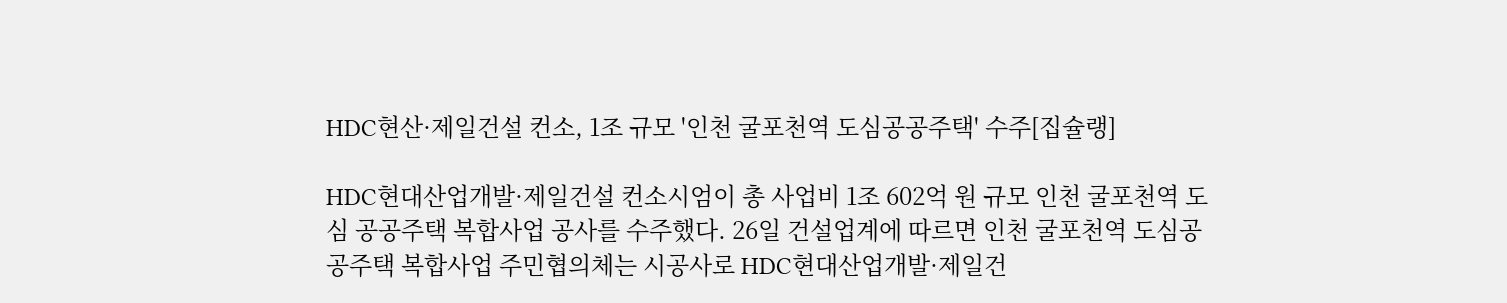HDC현산·제일건설 컨소, 1조 규모 '인천 굴포천역 도심공공주택' 수주[집슐랭]

HDC현대산업개발·제일건설 컨소시엄이 총 사업비 1조 602억 원 규모 인천 굴포천역 도심 공공주택 복합사업 공사를 수주했다. 26일 건설업계에 따르면 인천 굴포천역 도심공공주택 복합사업 주민협의체는 시공사로 HDC현대산업개발·제일건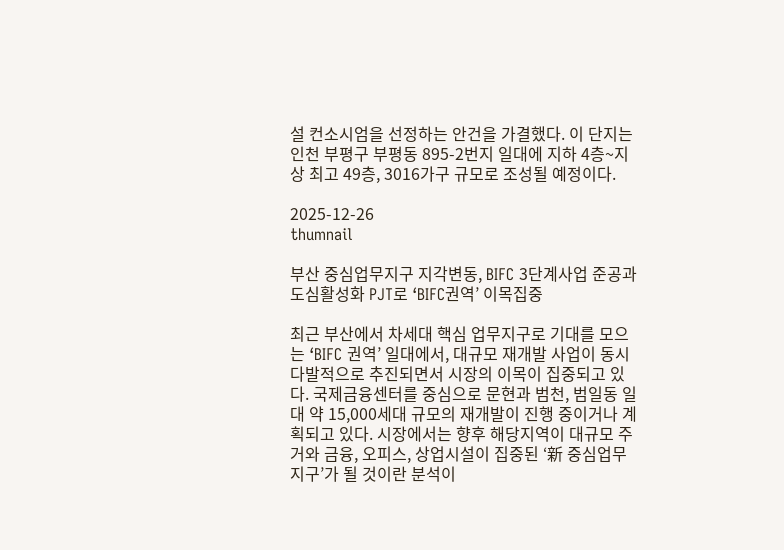설 컨소시엄을 선정하는 안건을 가결했다. 이 단지는 인천 부평구 부평동 895-2번지 일대에 지하 4층~지상 최고 49층, 3016가구 규모로 조성될 예정이다.

2025-12-26
thumnail

부산 중심업무지구 지각변동, BIFC 3단계사업 준공과 도심활성화 PJT로 ‘BIFC권역’ 이목집중

최근 부산에서 차세대 핵심 업무지구로 기대를 모으는 ‘BIFC 권역’ 일대에서, 대규모 재개발 사업이 동시다발적으로 추진되면서 시장의 이목이 집중되고 있다. 국제금융센터를 중심으로 문현과 범천, 범일동 일대 약 15,000세대 규모의 재개발이 진행 중이거나 계획되고 있다. 시장에서는 향후 해당지역이 대규모 주거와 금융, 오피스, 상업시설이 집중된 ‘新 중심업무지구’가 될 것이란 분석이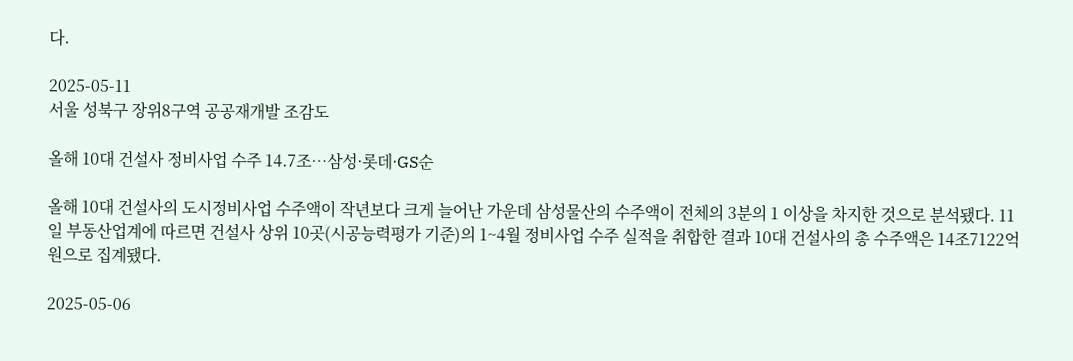다.

2025-05-11
서울 성북구 장위8구역 공공재개발 조감도

올해 10대 건설사 정비사업 수주 14.7조…삼성·롯데·GS순

올해 10대 건설사의 도시정비사업 수주액이 작년보다 크게 늘어난 가운데 삼성물산의 수주액이 전체의 3분의 1 이상을 차지한 것으로 분석됐다. 11일 부동산업계에 따르면 건설사 상위 10곳(시공능력평가 기준)의 1~4월 정비사업 수주 실적을 취합한 결과 10대 건설사의 총 수주액은 14조7122억원으로 집계됐다.

2025-05-06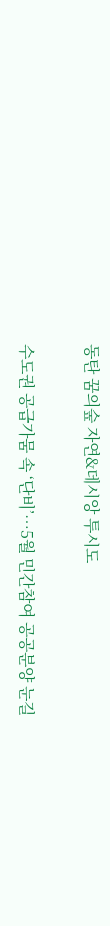동탄 꿈의숲 자연&데시앙 투시도

수도권 공급가뭄 속 ‘단비’…5월 민간참여 공공분양 눈길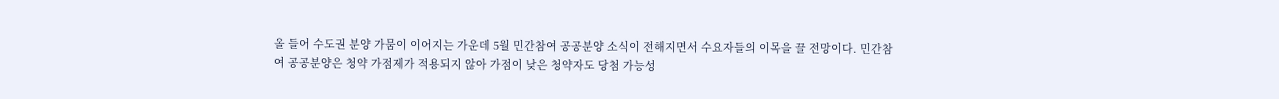올 들어 수도권 분양 가뭄이 이어지는 가운데 5월 민간참여 공공분양 소식이 전해지면서 수요자들의 이목을 끌 전망이다. 민간참여 공공분양은 청약 가점제가 적용되지 않아 가점이 낮은 청약자도 당첨 가능성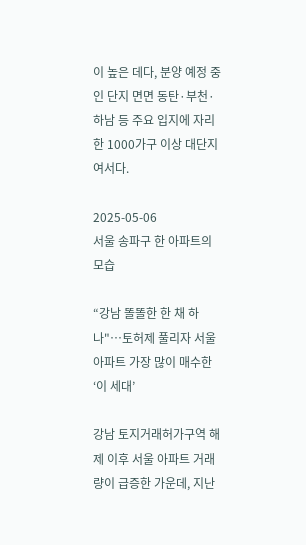이 높은 데다, 분양 예정 중인 단지 면면 동탄·부천·하남 등 주요 입지에 자리한 1000가구 이상 대단지여서다.

2025-05-06
서울 송파구 한 아파트의 모습

“강남 똘똘한 한 채 하나"…토허제 풀리자 서울 아파트 가장 많이 매수한 ‘이 세대’

강남 토지거래허가구역 해제 이후 서울 아파트 거래량이 급증한 가운데, 지난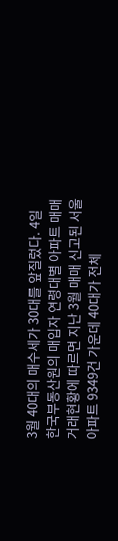3월 40대의 매수세가 30대를 앞질렀다. 4일 한국부동산원의 매입자 연령대별 아파트 매매거래현황에 따르면 지난 3월 매매 신고된 서울 아파트 9349건 가운데 40대가 전체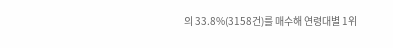의 33.8%(3158건)를 매수해 연령대별 1위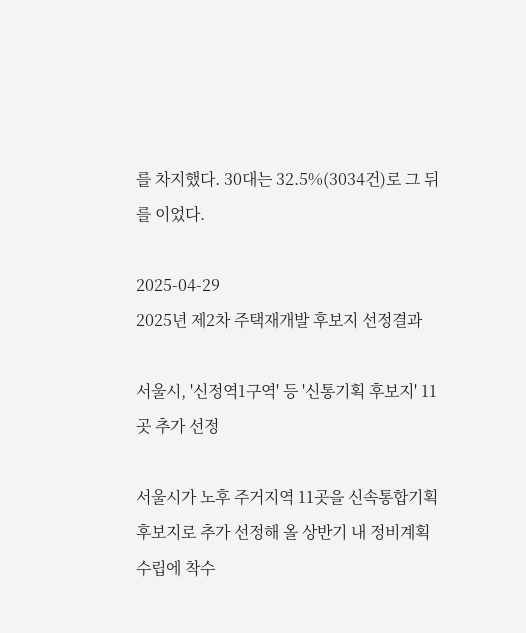를 차지했다. 30대는 32.5%(3034건)로 그 뒤를 이었다.

2025-04-29
2025년 제2차 주택재개발 후보지 선정결과

서울시, '신정역1구역' 등 '신통기획 후보지' 11곳 추가 선정

서울시가 노후 주거지역 11곳을 신속통합기획 후보지로 추가 선정해 올 상반기 내 정비계획 수립에 착수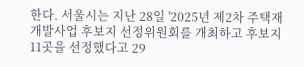한다. 서울시는 지난 28일 '2025년 제2차 주택재개발사업 후보지 선정위원회를 개최하고 후보지 11곳을 선정했다고 29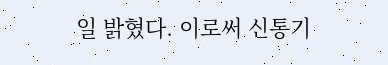일 밝혔다. 이로써 신통기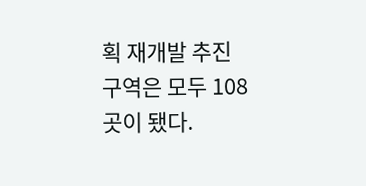획 재개발 추진구역은 모두 108곳이 됐다.